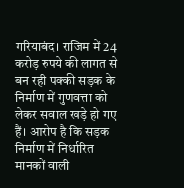गरियाबंद। राजिम में 24 करोड़ रुपये की लागत से बन रही पक्की सड़क के निर्माण में गुणवत्ता को लेकर सवाल खड़े हो गए हैं। आरोप है कि सड़क निर्माण में निर्धारित मानकों वाली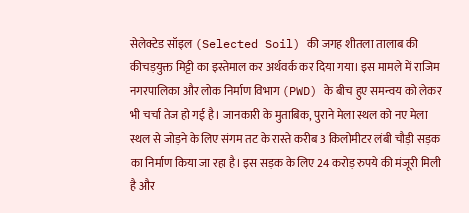सेलेक्टेड सॉइल (Selected Soil) की जगह शीतला तालाब की कीचड़युक्त मिट्टी का इस्तेमाल कर अर्थवर्क कर दिया गया। इस मामले में राजिम नगरपालिका और लोक निर्माण विभाग (PWD) के बीच हुए समन्वय को लेकर भी चर्चा तेज हो गई है। जानकारी के मुताबिक, पुराने मेला स्थल को नए मेला स्थल से जोड़ने के लिए संगम तट के रास्ते करीब 3 किलोमीटर लंबी चौड़ी सड़क का निर्माण किया जा रहा है। इस सड़क के लिए 24 करोड़ रुपये की मंजूरी मिली है और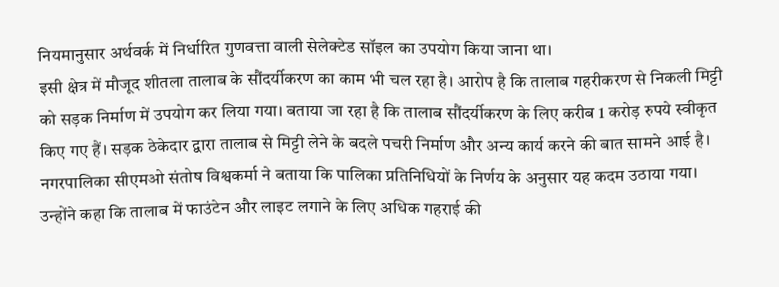नियमानुसार अर्थवर्क में निर्धारित गुणवत्ता वाली सेलेक्टेड सॉइल का उपयोग किया जाना था।
इसी क्षेत्र में मौजूद शीतला तालाब के सौंदर्यीकरण का काम भी चल रहा है। आरोप है कि तालाब गहरीकरण से निकली मिट्टी को सड़क निर्माण में उपयोग कर लिया गया। बताया जा रहा है कि तालाब सौंदर्यीकरण के लिए करीब 1 करोड़ रुपये स्वीकृत किए गए हैं। सड़क ठेकेदार द्वारा तालाब से मिट्टी लेने के बदले पचरी निर्माण और अन्य कार्य करने की बात सामने आई है। नगरपालिका सीएमओ संतोष विश्वकर्मा ने बताया कि पालिका प्रतिनिधियों के निर्णय के अनुसार यह कदम उठाया गया। उन्होंने कहा कि तालाब में फाउंटेन और लाइट लगाने के लिए अधिक गहराई की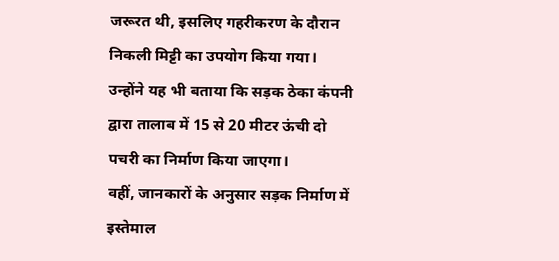जरूरत थी, इसलिए गहरीकरण के दौरान निकली मिट्टी का उपयोग किया गया। उन्होंने यह भी बताया कि सड़क ठेका कंपनी द्वारा तालाब में 15 से 20 मीटर ऊंची दो पचरी का निर्माण किया जाएगा।
वहीं, जानकारों के अनुसार सड़क निर्माण में इस्तेमाल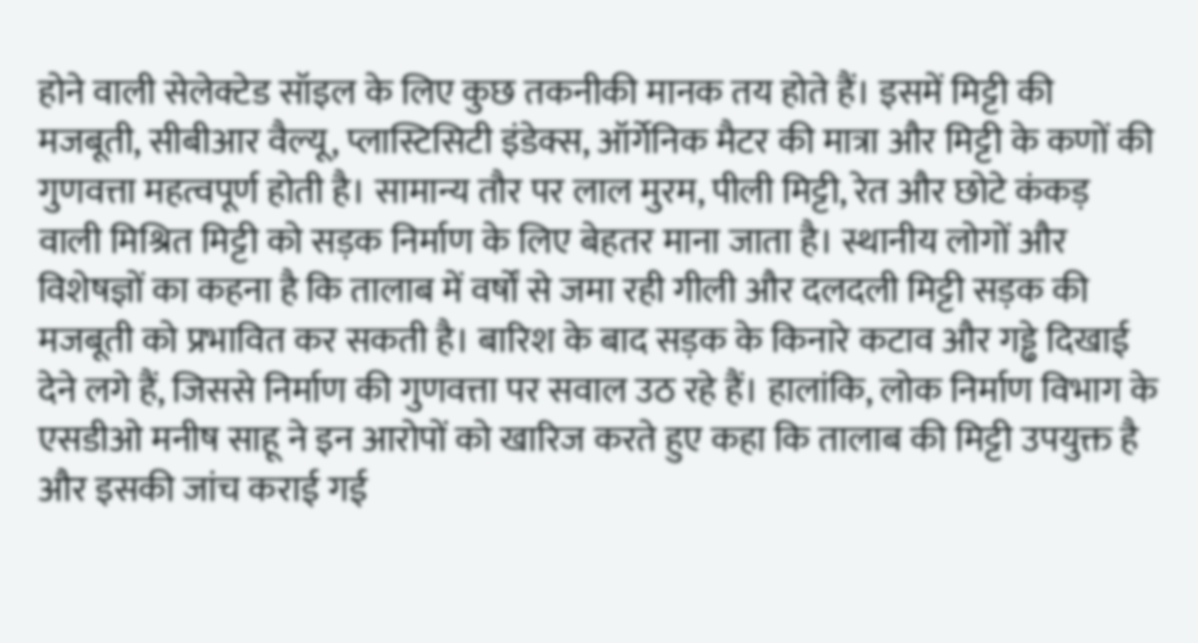होने वाली सेलेक्टेड सॉइल के लिए कुछ तकनीकी मानक तय होते हैं। इसमें मिट्टी की मजबूती, सीबीआर वैल्यू, प्लास्टिसिटी इंडेक्स, ऑर्गेनिक मैटर की मात्रा और मिट्टी के कणों की गुणवत्ता महत्वपूर्ण होती है। सामान्य तौर पर लाल मुरम, पीली मिट्टी, रेत और छोटे कंकड़ वाली मिश्रित मिट्टी को सड़क निर्माण के लिए बेहतर माना जाता है। स्थानीय लोगों और विशेषज्ञों का कहना है कि तालाब में वर्षों से जमा रही गीली और दलदली मिट्टी सड़क की मजबूती को प्रभावित कर सकती है। बारिश के बाद सड़क के किनारे कटाव और गड्ढे दिखाई देने लगे हैं, जिससे निर्माण की गुणवत्ता पर सवाल उठ रहे हैं। हालांकि, लोक निर्माण विभाग के एसडीओ मनीष साहू ने इन आरोपों को खारिज करते हुए कहा कि तालाब की मिट्टी उपयुक्त है और इसकी जांच कराई गई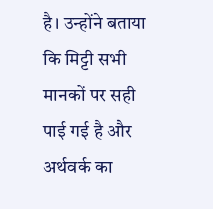है। उन्होंने बताया कि मिट्टी सभी मानकों पर सही पाई गई है और अर्थवर्क का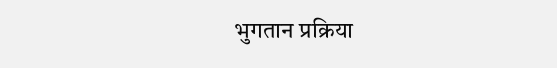भुगतान प्रक्रिया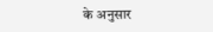के अनुसार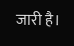जारी है।